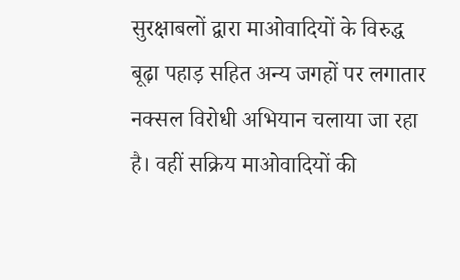सुरक्षाबलों द्वारा माओवादियों के विरुद्ध बूढ़ा पहाड़ सहित अन्य जगहों पर लगातार नक्सल विरोधी अभियान चलाया जा रहा है। वहीं सक्रिय माओवादियों की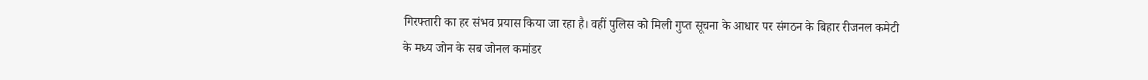गिरफ्तारी का हर संभव प्रयास किया जा रहा है। वहीं पुलिस को मिली गुप्त सूचना के आधार पर संगठन के बिहार रीजनल कमेटी के मध्य जोन के सब जोनल कमांडर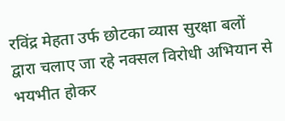रविंद्र मेहता उर्फ छोटका व्यास सुरक्षा बलों द्वारा चलाए जा रहे नक्सल विरोधी अभियान से भयभीत होकर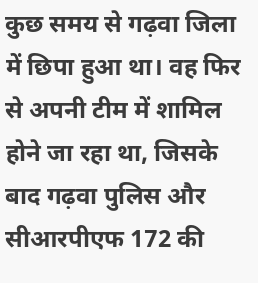कुछ समय से गढ़वा जिला में छिपा हुआ था। वह फिर से अपनी टीम में शामिल होने जा रहा था, जिसके बाद गढ़वा पुलिस और सीआरपीएफ 172 की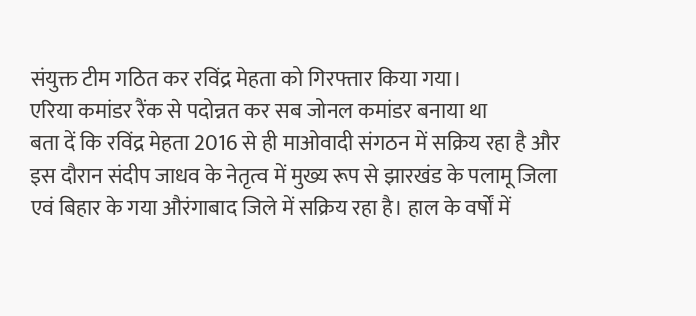संयुक्त टीम गठित कर रविंद्र मेहता को गिरफ्तार किया गया।
एरिया कमांडर रैंक से पदोन्नत कर सब जोनल कमांडर बनाया था
बता दें कि रविंद्र मेहता 2016 से ही माओवादी संगठन में सक्रिय रहा है और इस दौरान संदीप जाधव के नेतृत्व में मुख्य रूप से झारखंड के पलामू जिला एवं बिहार के गया औरंगाबाद जिले में सक्रिय रहा है। हाल के वर्षों में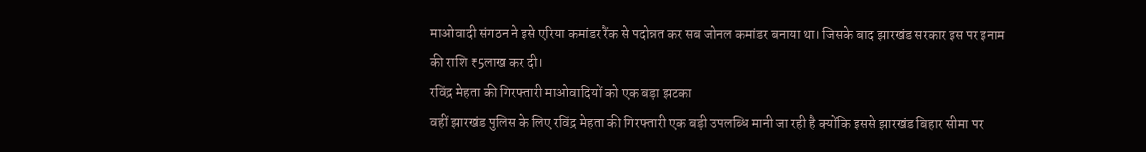माओवादी संगठन ने इसे एरिया कमांडर रैंक से पदोन्नत कर सब जोनल कमांडर बनाया था। जिसके बाद झारखंड सरकार इस पर इनाम की राशि ₹5लाख कर दी।
रविंद्र मेहता की गिरफ्तारी माओवादियों को एक बड़ा झटका
वहीं झारखंड पुलिस के लिए रविंद्र मेहता की गिरफ्तारी एक बड़ी उपलब्धि मानी जा रही है क्योंकि इससे झारखंड बिहार सीमा पर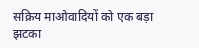सक्रिय माओवादियों को एक बड़ा झटका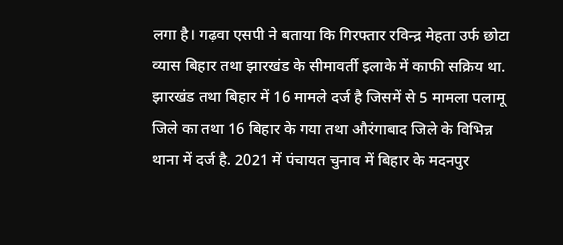लगा है। गढ़वा एसपी ने बताया कि गिरफ्तार रविन्द्र मेहता उर्फ छोटा व्यास बिहार तथा झारखंड के सीमावर्ती इलाके में काफी सक्रिय था. झारखंड तथा बिहार में 16 मामले दर्ज है जिसमें से 5 मामला पलामू जिले का तथा 16 बिहार के गया तथा औरंगाबाद जिले के विभिन्न थाना में दर्ज है. 2021 में पंचायत चुनाव में बिहार के मदनपुर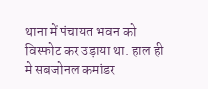थाना में पंचायत भवन को विस्फोट कर उड़ाया था. हाल ही मे सबजोनल कमांडर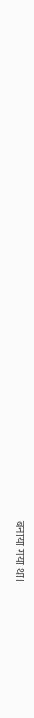बनाया गया था।